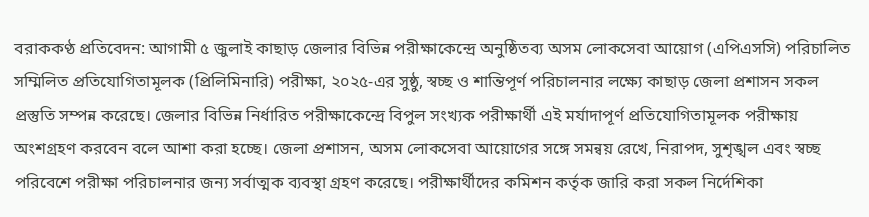বরাককণ্ঠ প্রতিবেদন: আগামী ৫ জুলাই কাছাড় জেলার বিভিন্ন পরীক্ষাকেন্দ্রে অনুষ্ঠিতব্য অসম লোকসেবা আয়োগ (এপিএসসি) পরিচালিত সম্মিলিত প্রতিযোগিতামূলক (প্রিলিমিনারি) পরীক্ষা, ২০২৫-এর সুষ্ঠু, স্বচ্ছ ও শান্তিপূর্ণ পরিচালনার লক্ষ্যে কাছাড় জেলা প্রশাসন সকল প্রস্তুতি সম্পন্ন করেছে। জেলার বিভিন্ন নির্ধারিত পরীক্ষাকেন্দ্রে বিপুল সংখ্যক পরীক্ষার্থী এই মর্যাদাপূর্ণ প্রতিযোগিতামূলক পরীক্ষায় অংশগ্রহণ করবেন বলে আশা করা হচ্ছে। জেলা প্রশাসন, অসম লোকসেবা আয়োগের সঙ্গে সমন্বয় রেখে, নিরাপদ, সুশৃঙ্খল এবং স্বচ্ছ পরিবেশে পরীক্ষা পরিচালনার জন্য সর্বাত্মক ব্যবস্থা গ্রহণ করেছে। পরীক্ষার্থীদের কমিশন কর্তৃক জারি করা সকল নির্দেশিকা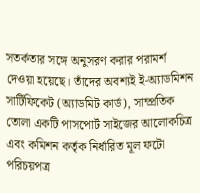সতর্কতার সঙ্গে অনুসরণ করার পরামর্শ দেওয়া হয়েছে। তাঁদের অবশ্যই ই-অ্যাডমিশন সার্টিফিকেট (অ্যাডমিট কার্ড), সাম্প্রতিক তোলা একটি পাসপোর্ট সাইজের আলোকচিত্র এবং কমিশন কর্তৃক নির্ধারিত মূল ফটো পরিচয়পত্র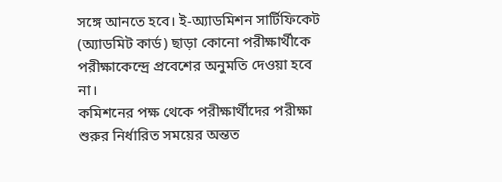সঙ্গে আনতে হবে। ই-অ্যাডমিশন সার্টিফিকেট (অ্যাডমিট কার্ড) ছাড়া কোনো পরীক্ষার্থীকে পরীক্ষাকেন্দ্রে প্রবেশের অনুমতি দেওয়া হবে না।
কমিশনের পক্ষ থেকে পরীক্ষার্থীদের পরীক্ষা শুরুর নির্ধারিত সময়ের অন্তত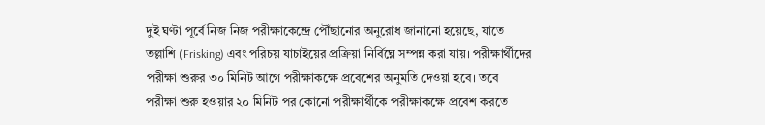দুই ঘণ্টা পূর্বে নিজ নিজ পরীক্ষাকেন্দ্রে পৌঁছানোর অনুরোধ জানানো হয়েছে, যাতে তল্লাশি (Frisking) এবং পরিচয় যাচাইয়ের প্রক্রিয়া নির্বিঘ্নে সম্পন্ন করা যায়। পরীক্ষার্থীদের পরীক্ষা শুরুর ৩০ মিনিট আগে পরীক্ষাকক্ষে প্রবেশের অনুমতি দেওয়া হবে। তবে পরীক্ষা শুরু হওয়ার ২০ মিনিট পর কোনো পরীক্ষার্থীকে পরীক্ষাকক্ষে প্রবেশ করতে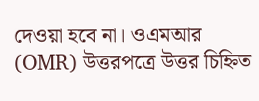দেওয়া হবে না। ওএমআর (OMR) উত্তরপত্রে উত্তর চিহ্নিত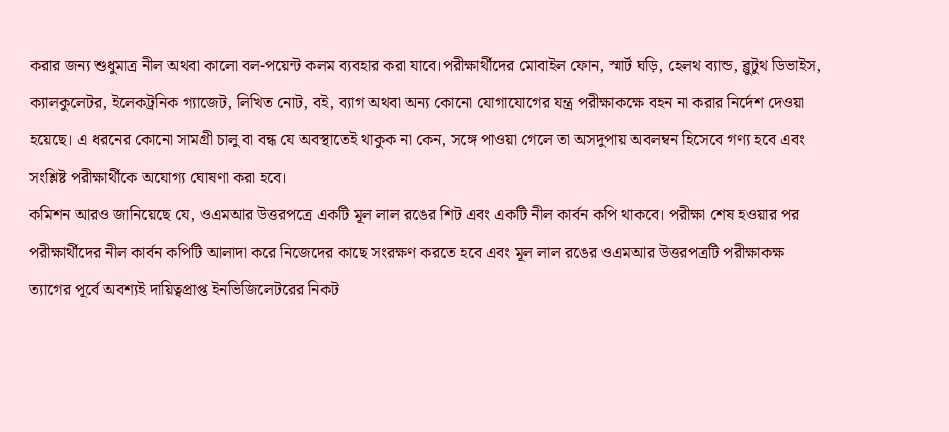করার জন্য শুধুমাত্র নীল অথবা কালো বল-পয়েন্ট কলম ব্যবহার করা যাবে।পরীক্ষার্থীদের মোবাইল ফোন, স্মার্ট ঘড়ি, হেলথ ব্যান্ড, ব্লুটুথ ডিভাইস, ক্যালকুলেটর, ইলেকট্রনিক গ্যাজেট, লিখিত নোট, বই, ব্যাগ অথবা অন্য কোনো যোগাযোগের যন্ত্র পরীক্ষাকক্ষে বহন না করার নির্দেশ দেওয়া হয়েছে। এ ধরনের কোনো সামগ্রী চালু বা বন্ধ যে অবস্থাতেই থাকুক না কেন, সঙ্গে পাওয়া গেলে তা অসদুপায় অবলম্বন হিসেবে গণ্য হবে এবং সংশ্লিষ্ট পরীক্ষার্থীকে অযোগ্য ঘোষণা করা হবে।
কমিশন আরও জানিয়েছে যে, ওএমআর উত্তরপত্রে একটি মূল লাল রঙের শিট এবং একটি নীল কার্বন কপি থাকবে। পরীক্ষা শেষ হওয়ার পর পরীক্ষার্থীদের নীল কার্বন কপিটি আলাদা করে নিজেদের কাছে সংরক্ষণ করতে হবে এবং মূল লাল রঙের ওএমআর উত্তরপত্রটি পরীক্ষাকক্ষ ত্যাগের পূর্বে অবশ্যই দায়িত্বপ্রাপ্ত ইনভিজিলেটরের নিকট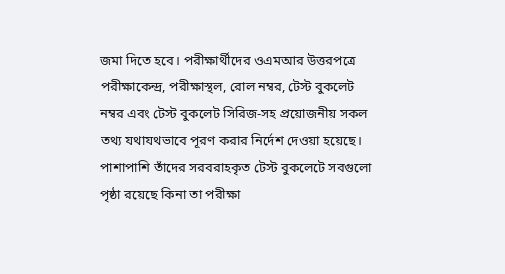জমা দিতে হবে। পরীক্ষার্থীদের ওএমআর উত্তরপত্রে পরীক্ষাকেন্দ্র, পরীক্ষাস্থল, রোল নম্বর, টেস্ট বুকলেট নম্বর এবং টেস্ট বুকলেট সিরিজ-সহ প্রয়োজনীয় সকল তথ্য যথাযথভাবে পূরণ করার নির্দেশ দেওয়া হয়েছে। পাশাপাশি তাঁদের সরবরাহকৃত টেস্ট বুকলেটে সবগুলো পৃষ্ঠা রয়েছে কিনা তা পরীক্ষা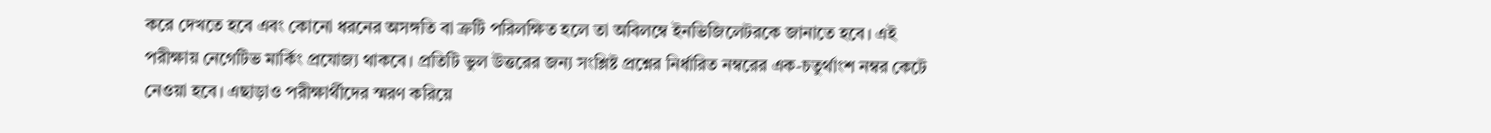করে দেখতে হবে এবং কোনো ধরনের অসঙ্গতি বা ত্রুটি পরিলক্ষিত হলে তা অবিলম্বে ইনভিজিলেটরকে জানাতে হবে। এই পরীক্ষায় নেগেটিভ মার্কিং প্রযোজ্য থাকবে। প্রতিটি ভুল উত্তরের জন্য সংশ্লিষ্ট প্রশ্নের নির্ধারিত নম্বরের এক-চতুর্থাংশ নম্বর কেটে নেওয়া হবে। এছাড়াও পরীক্ষার্থীদের স্মরণ করিয়ে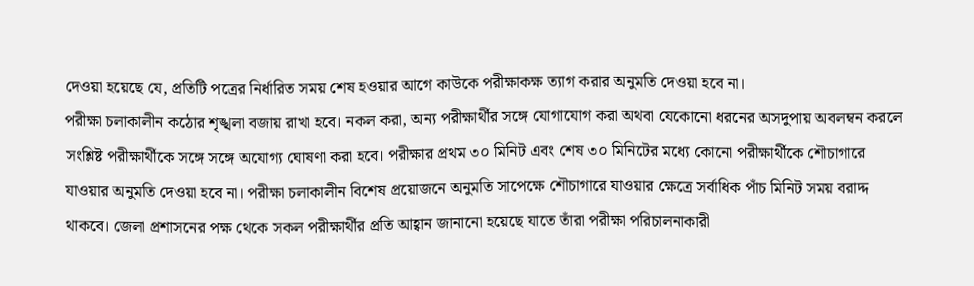দেওয়া হয়েছে যে, প্রতিটি পত্রের নির্ধারিত সময় শেষ হওয়ার আগে কাউকে পরীক্ষাকক্ষ ত্যাগ করার অনুমতি দেওয়া হবে না।
পরীক্ষা চলাকালীন কঠোর শৃঙ্খলা বজায় রাখা হবে। নকল করা, অন্য পরীক্ষার্থীর সঙ্গে যোগাযোগ করা অথবা যেকোনো ধরনের অসদুপায় অবলম্বন করলে সংশ্লিষ্ট পরীক্ষার্থীকে সঙ্গে সঙ্গে অযোগ্য ঘোষণা করা হবে। পরীক্ষার প্রথম ৩০ মিনিট এবং শেষ ৩০ মিনিটের মধ্যে কোনো পরীক্ষার্থীকে শৌচাগারে যাওয়ার অনুমতি দেওয়া হবে না। পরীক্ষা চলাকালীন বিশেষ প্রয়োজনে অনুমতি সাপেক্ষে শৌচাগারে যাওয়ার ক্ষেত্রে সর্বাধিক পাঁচ মিনিট সময় বরাদ্দ থাকবে। জেলা প্রশাসনের পক্ষ থেকে সকল পরীক্ষার্থীর প্রতি আহ্বান জানানো হয়েছে যাতে তাঁরা পরীক্ষা পরিচালনাকারী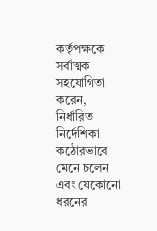কর্তৃপক্ষকে সর্বাত্মক সহযোগিতা করেন, নির্ধারিত নির্দেশিকা কঠোরভাবে মেনে চলেন এবং যেকোনো ধরনের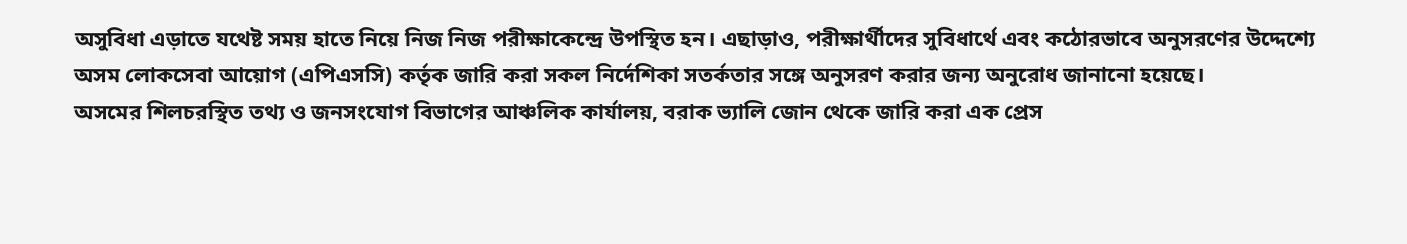অসুবিধা এড়াতে যথেষ্ট সময় হাতে নিয়ে নিজ নিজ পরীক্ষাকেন্দ্রে উপস্থিত হন। এছাড়াও, পরীক্ষার্থীদের সুবিধার্থে এবং কঠোরভাবে অনুসরণের উদ্দেশ্যে অসম লোকসেবা আয়োগ (এপিএসসি) কর্তৃক জারি করা সকল নির্দেশিকা সতর্কতার সঙ্গে অনুসরণ করার জন্য অনুরোধ জানানো হয়েছে।
অসমের শিলচরস্থিত তথ্য ও জনসংযোগ বিভাগের আঞ্চলিক কার্যালয়, বরাক ভ্যালি জোন থেকে জারি করা এক প্রেস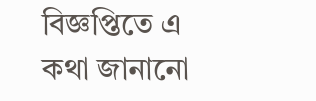বিজ্ঞপ্তিতে এ কথা জানানো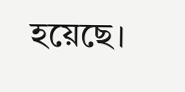হয়েছে।